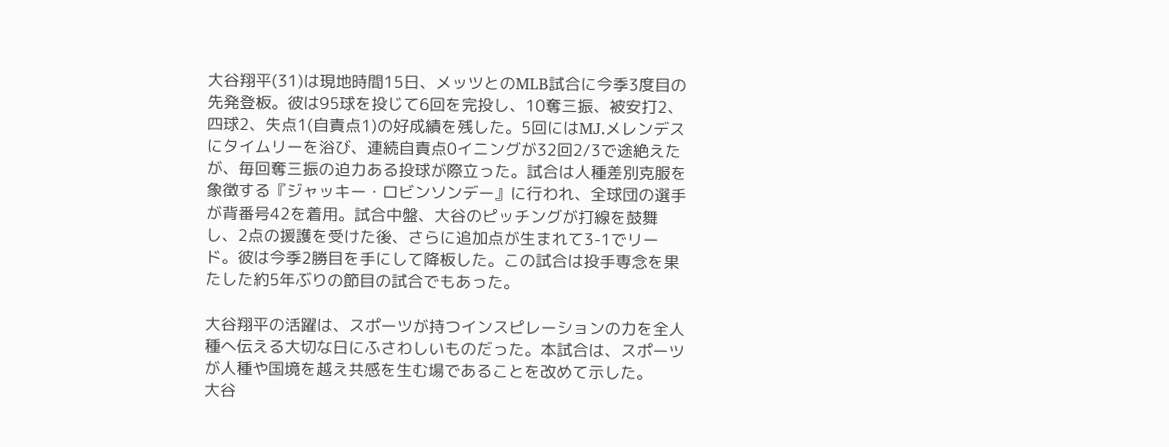大谷翔平(31)は現地時間15日、メッツとのMLB試合に今季3度目の先発登板。彼は95球を投じて6回を完投し、10奪三振、被安打2、四球2、失点1(自責点1)の好成績を残した。5回にはMJ.メレンデスにタイムリーを浴び、連続自責点0イニングが32回2/3で途絶えたが、毎回奪三振の迫力ある投球が際立った。試合は人種差別克服を象徴する『ジャッキー・ロビンソンデー』に行われ、全球団の選手が背番号42を着用。試合中盤、大谷のピッチングが打線を鼓舞し、2点の援護を受けた後、さらに追加点が生まれて3-1でリード。彼は今季2勝目を手にして降板した。この試合は投手専念を果たした約5年ぶりの節目の試合でもあった。

大谷翔平の活躍は、スポーツが持つインスピレーションの力を全人種へ伝える大切な日にふさわしいものだった。本試合は、スポーツが人種や国境を越え共感を生む場であることを改めて示した。
大谷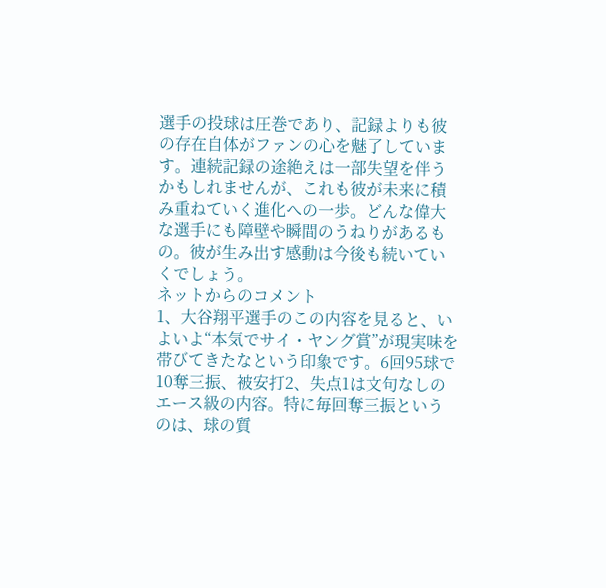選手の投球は圧巻であり、記録よりも彼の存在自体がファンの心を魅了しています。連続記録の途絶えは一部失望を伴うかもしれませんが、これも彼が未来に積み重ねていく進化への一歩。どんな偉大な選手にも障壁や瞬間のうねりがあるもの。彼が生み出す感動は今後も続いていくでしょう。
ネットからのコメント
1、大谷翔平選手のこの内容を見ると、いよいよ“本気でサイ・ヤング賞”が現実味を帯びてきたなという印象です。6回95球で10奪三振、被安打2、失点1は文句なしのエース級の内容。特に毎回奪三振というのは、球の質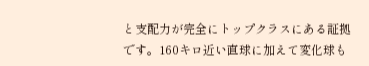と支配力が完全にトップクラスにある証拠です。160キロ近い直球に加えて変化球も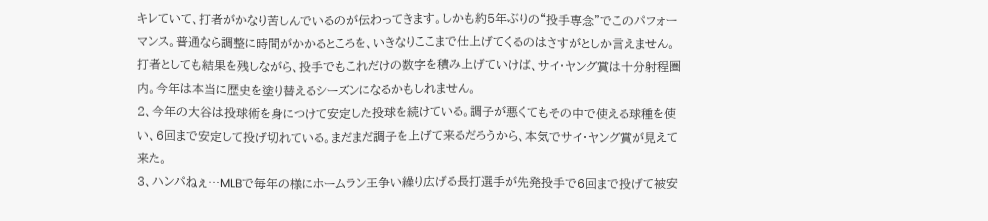キレていて、打者がかなり苦しんでいるのが伝わってきます。しかも約5年ぶりの“投手専念”でこのパフォーマンス。普通なら調整に時間がかかるところを、いきなりここまで仕上げてくるのはさすがとしか言えません。打者としても結果を残しながら、投手でもこれだけの数字を積み上げていけば、サイ・ヤング賞は十分射程圏内。今年は本当に歴史を塗り替えるシーズンになるかもしれません。
2、今年の大谷は投球術を身につけて安定した投球を続けている。調子が悪くてもその中で使える球種を使い、6回まで安定して投げ切れている。まだまだ調子を上げて来るだろうから、本気でサイ・ヤング賞が見えて来た。
3、ハンパねぇ…MLBで毎年の様にホームラン王争い繰り広げる長打選手が先発投手で6回まで投げて被安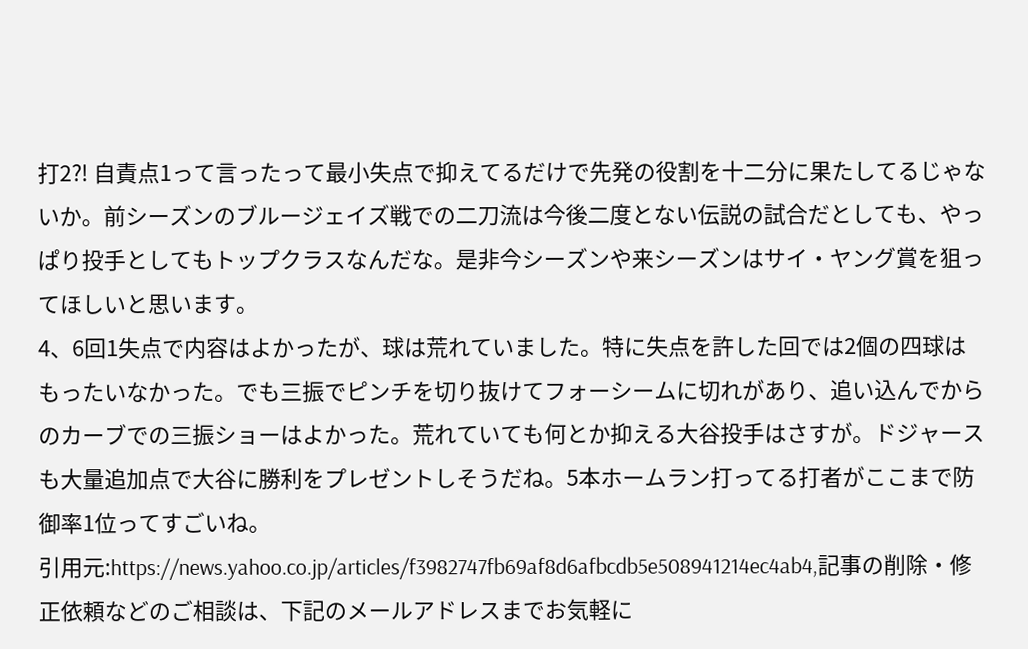打2⁈ 自責点1って言ったって最小失点で抑えてるだけで先発の役割を十二分に果たしてるじゃないか。前シーズンのブルージェイズ戦での二刀流は今後二度とない伝説の試合だとしても、やっぱり投手としてもトップクラスなんだな。是非今シーズンや来シーズンはサイ・ヤング賞を狙ってほしいと思います。
4、6回1失点で内容はよかったが、球は荒れていました。特に失点を許した回では2個の四球はもったいなかった。でも三振でピンチを切り抜けてフォーシームに切れがあり、追い込んでからのカーブでの三振ショーはよかった。荒れていても何とか抑える大谷投手はさすが。ドジャースも大量追加点で大谷に勝利をプレゼントしそうだね。5本ホームラン打ってる打者がここまで防御率1位ってすごいね。
引用元:https://news.yahoo.co.jp/articles/f3982747fb69af8d6afbcdb5e508941214ec4ab4,記事の削除・修正依頼などのご相談は、下記のメールアドレスまでお気軽に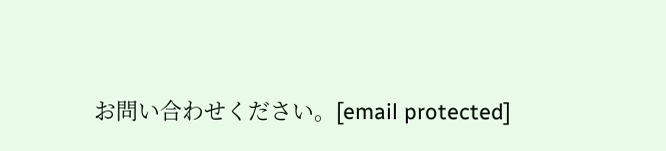お問い合わせください。[email protected]